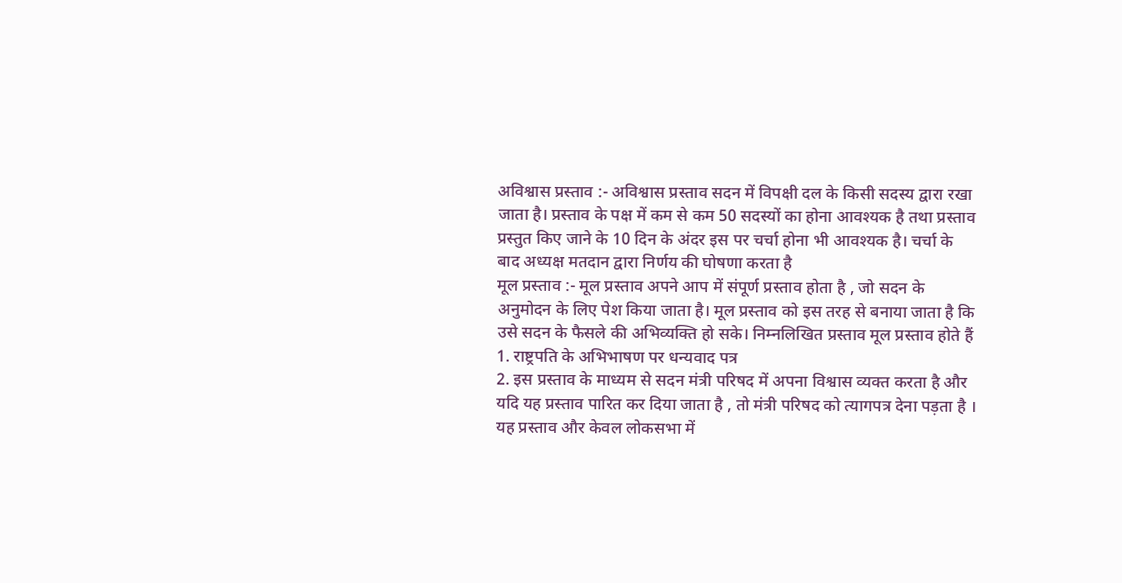अविश्वास प्रस्ताव :- अविश्वास प्रस्ताव सदन में विपक्षी दल के किसी सदस्य द्वारा रखा जाता है। प्रस्ताव के पक्ष में कम से कम 50 सदस्यों का होना आवश्यक है तथा प्रस्ताव प्रस्तुत किए जाने के 10 दिन के अंदर इस पर चर्चा होना भी आवश्यक है। चर्चा के बाद अध्यक्ष मतदान द्वारा निर्णय की घोषणा करता है
मूल प्रस्ताव :- मूल प्रस्ताव अपने आप में संपूर्ण प्रस्ताव होता है , जो सदन के अनुमोदन के लिए पेश किया जाता है। मूल प्रस्ताव को इस तरह से बनाया जाता है कि उसे सदन के फैसले की अभिव्यक्ति हो सके। निम्नलिखित प्रस्ताव मूल प्रस्ताव होते हैं
1. राष्ट्रपति के अभिभाषण पर धन्यवाद पत्र
2. इस प्रस्ताव के माध्यम से सदन मंत्री परिषद में अपना विश्वास व्यक्त करता है और यदि यह प्रस्ताव पारित कर दिया जाता है , तो मंत्री परिषद को त्यागपत्र देना पड़ता है । यह प्रस्ताव और केवल लोकसभा में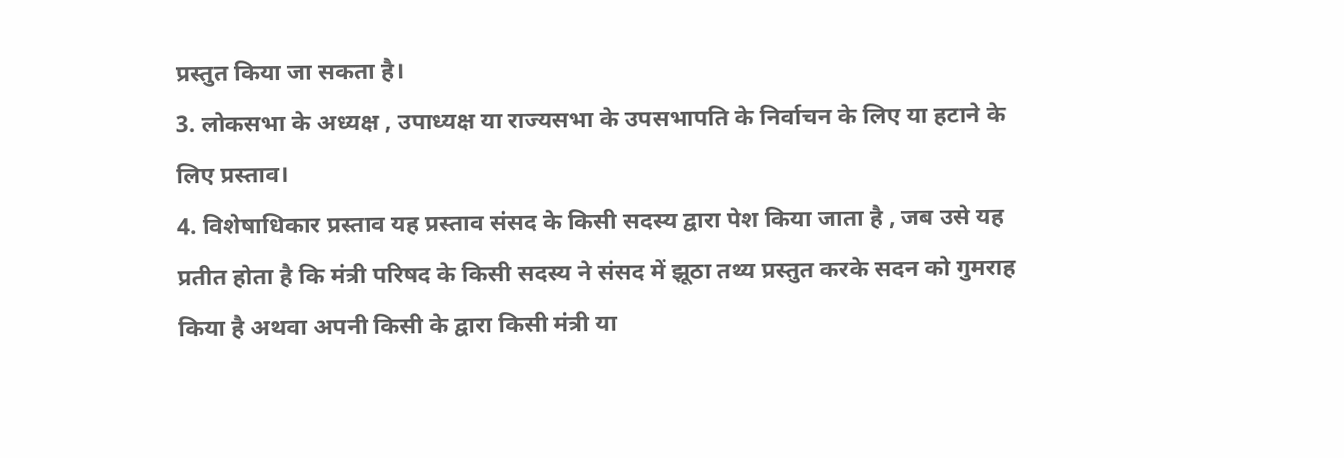प्रस्तुत किया जा सकता है।
3. लोकसभा के अध्यक्ष , उपाध्यक्ष या राज्यसभा के उपसभापति के निर्वाचन के लिए या हटाने के लिए प्रस्ताव।
4. विशेषाधिकार प्रस्ताव यह प्रस्ताव संसद के किसी सदस्य द्वारा पेश किया जाता है , जब उसे यह प्रतीत होता है कि मंत्री परिषद के किसी सदस्य ने संसद में झूठा तथ्य प्रस्तुत करके सदन को गुमराह किया है अथवा अपनी किसी के द्वारा किसी मंत्री या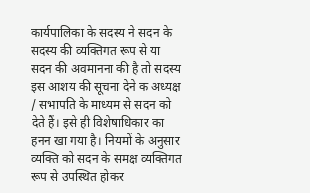कार्यपालिका के सदस्य ने सदन के सदस्य की व्यक्तिगत रूप से या सदन की अवमानना की है तो सदस्य इस आशय की सूचना देने क अध्यक्ष / सभापति के माध्यम से सदन को देते हैं। इसे ही विशेषाधिकार का हनन खा गया है। नियमों के अनुसार व्यक्ति को सदन के समक्ष व्यक्तिगत रूप से उपस्थित होकर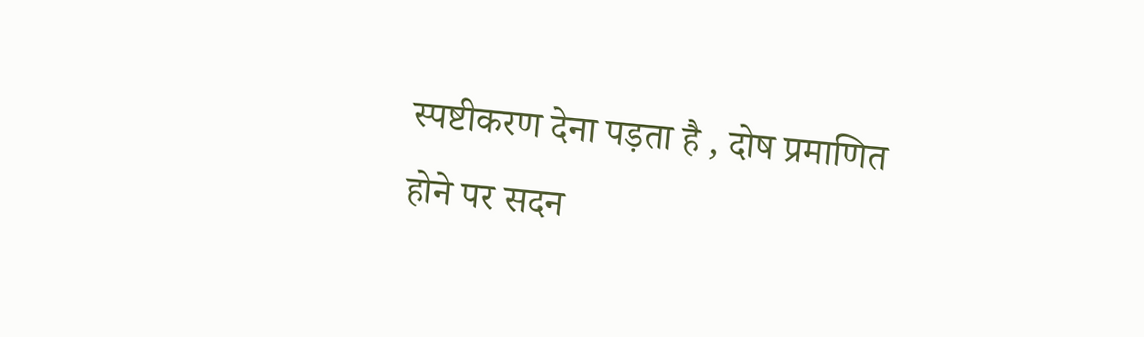स्पष्टीकरण देना पड़ता है , दोष प्रमाणित होने पर सदन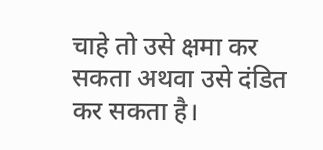चाहे तो उसे क्षमा कर सकता अथवा उसे दंडित कर सकता है।